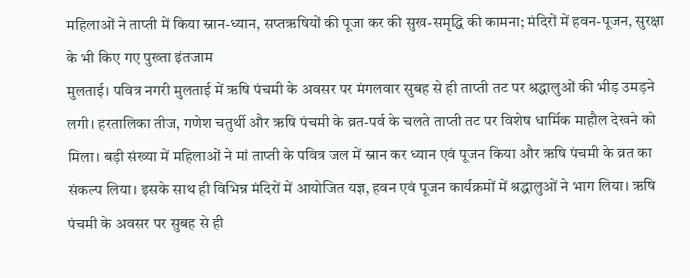महिलाओं ने ताप्ती में किया स्नान-ध्यान, सप्तऋषियों की पूजा कर की सुख-समृद्धि की कामना; मंदिरों में हवन-पूजन, सुरक्षा के भी किए गए पुख्ता इंतजाम
मुलताई। पवित्र नगरी मुलताई में ऋषि पंचमी के अवसर पर मंगलवार सुबह से ही ताप्ती तट पर श्रद्धालुओं की भीड़ उमड़ने लगी। हरतालिका तीज, गणेश चतुर्थी और ऋषि पंचमी के व्रत-पर्व के चलते ताप्ती तट पर विशेष धार्मिक माहौल देखने को मिला। बड़ी संख्या में महिलाओं ने मां ताप्ती के पवित्र जल में स्नान कर ध्यान एवं पूजन किया और ऋषि पंचमी के व्रत का संकल्प लिया। इसके साथ ही विभिन्न मंदिरों में आयोजित यज्ञ, हवन एवं पूजन कार्यक्रमों में श्रद्धालुओं ने भाग लिया। ऋषि पंचमी के अवसर पर सुबह से ही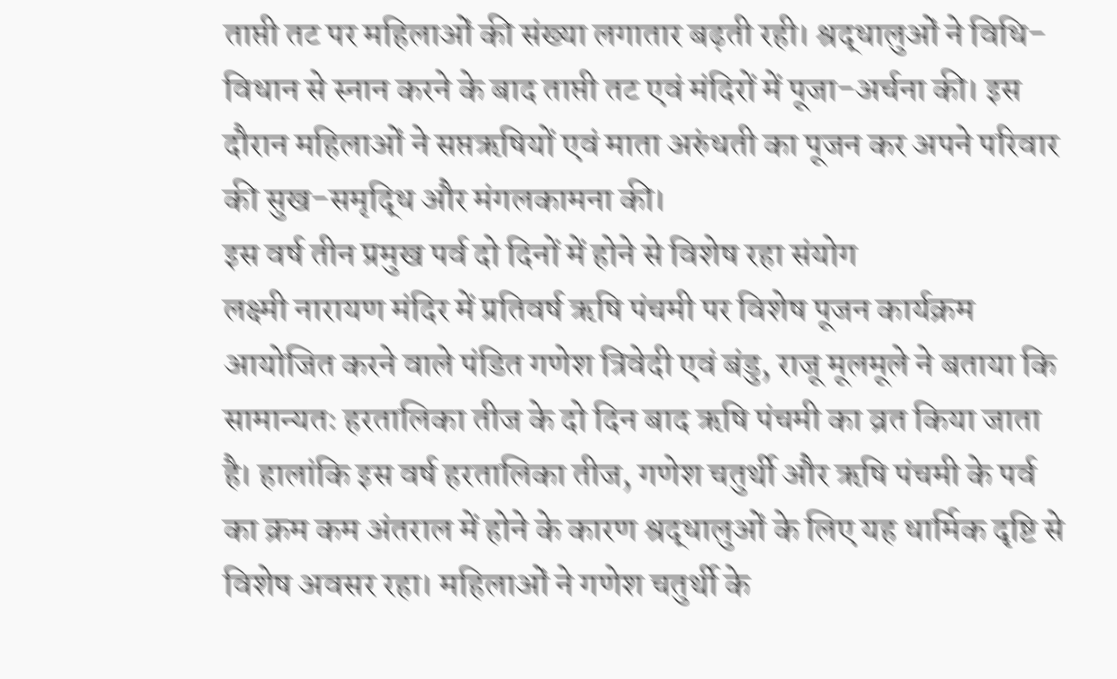ताप्ती तट पर महिलाओं की संख्या लगातार बढ़ती रही। श्रद्धालुओं ने विधि-विधान से स्नान करने के बाद ताप्ती तट एवं मंदिरों में पूजा-अर्चना की। इस दौरान महिलाओं ने सप्तऋषियों एवं माता अरुंधती का पूजन कर अपने परिवार की सुख-समृद्धि और मंगलकामना की।
इस वर्ष तीन प्रमुख पर्व दो दिनों में होने से विशेष रहा संयोग
लक्ष्मी नारायण मंदिर में प्रतिवर्ष ऋषि पंचमी पर विशेष पूजन कार्यक्रम आयोजित करने वाले पंडित गणेश त्रिवेदी एवं बंडु, राजू मूलमूले ने बताया कि सामान्यतः हरतालिका तीज के दो दिन बाद ऋषि पंचमी का व्रत किया जाता है। हालांकि इस वर्ष हरतालिका तीज, गणेश चतुर्थी और ऋषि पंचमी के पर्व का क्रम कम अंतराल में होने के कारण श्रद्धालुओं के लिए यह धार्मिक दृष्टि से विशेष अवसर रहा। महिलाओं ने गणेश चतुर्थी के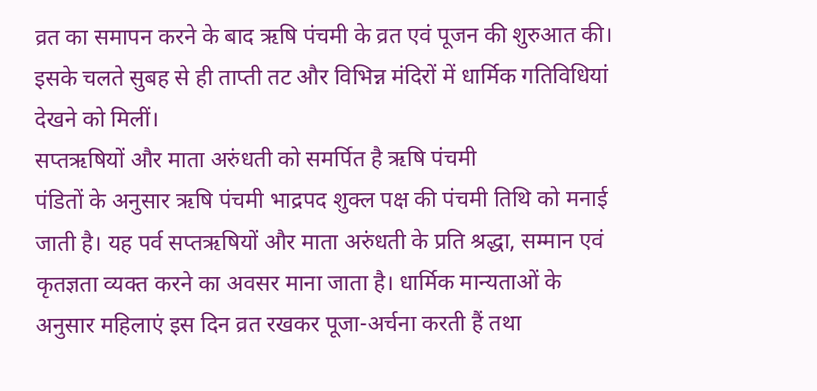व्रत का समापन करने के बाद ऋषि पंचमी के व्रत एवं पूजन की शुरुआत की। इसके चलते सुबह से ही ताप्ती तट और विभिन्न मंदिरों में धार्मिक गतिविधियां देखने को मिलीं।
सप्तऋषियों और माता अरुंधती को समर्पित है ऋषि पंचमी
पंडितों के अनुसार ऋषि पंचमी भाद्रपद शुक्ल पक्ष की पंचमी तिथि को मनाई जाती है। यह पर्व सप्तऋषियों और माता अरुंधती के प्रति श्रद्धा, सम्मान एवं कृतज्ञता व्यक्त करने का अवसर माना जाता है। धार्मिक मान्यताओं के अनुसार महिलाएं इस दिन व्रत रखकर पूजा-अर्चना करती हैं तथा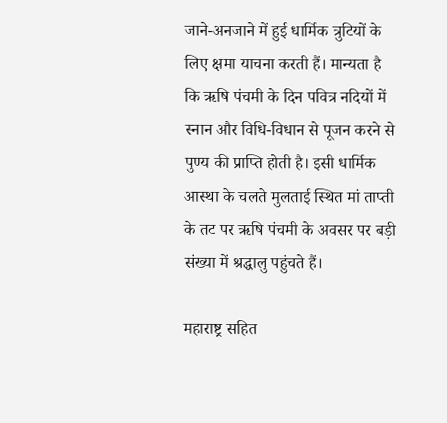जाने-अनजाने में हुई धार्मिक त्रुटियों के लिए क्षमा याचना करती हैं। मान्यता है कि ऋषि पंचमी के दिन पवित्र नदियों में स्नान और विधि-विधान से पूजन करने से पुण्य की प्राप्ति होती है। इसी धार्मिक आस्था के चलते मुलताई स्थित मां ताप्ती के तट पर ऋषि पंचमी के अवसर पर बड़ी संख्या में श्रद्धालु पहुंचते हैं।

महाराष्ट्र सहित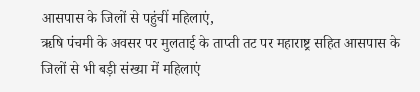आसपास के जिलों से पहुंचीं महिलाएं,
ऋषि पंचमी के अवसर पर मुलताई के ताप्ती तट पर महाराष्ट्र सहित आसपास के जिलों से भी बड़ी संख्या में महिलाएं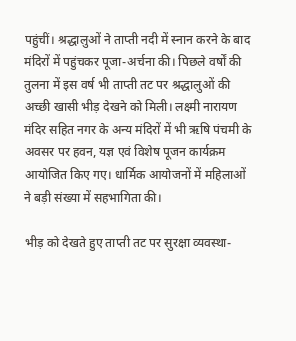पहुंचीं। श्रद्धालुओं ने ताप्ती नदी में स्नान करने के बाद मंदिरों में पहुंचकर पूजा-अर्चना की। पिछले वर्षों की तुलना में इस वर्ष भी ताप्ती तट पर श्रद्धालुओं की अच्छी खासी भीड़ देखने को मिली। लक्ष्मी नारायण मंदिर सहित नगर के अन्य मंदिरों में भी ऋषि पंचमी के अवसर पर हवन, यज्ञ एवं विशेष पूजन कार्यक्रम आयोजित किए गए। धार्मिक आयोजनों में महिलाओं ने बड़ी संख्या में सहभागिता की।

भीड़ को देखते हुए ताप्ती तट पर सुरक्षा व्यवस्था-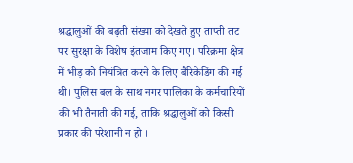श्रद्धालुओं की बढ़ती संख्या को देखते हुए ताप्ती तट पर सुरक्षा के विशेष इंतजाम किए गए। परिक्रमा क्षेत्र में भीड़ को नियंत्रित करने के लिए बैरिकेडिंग की गई थी। पुलिस बल के साथ नगर पालिका के कर्मचारियों की भी तैनाती की गई, ताकि श्रद्धालुओं को किसी प्रकार की परेशानी न हो ।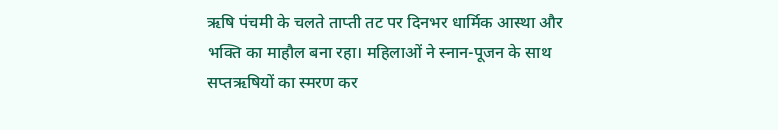ऋषि पंचमी के चलते ताप्ती तट पर दिनभर धार्मिक आस्था और भक्ति का माहौल बना रहा। महिलाओं ने स्नान-पूजन के साथ सप्तऋषियों का स्मरण कर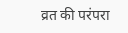व्रत की परंपरा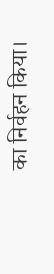का निर्वहन किया।